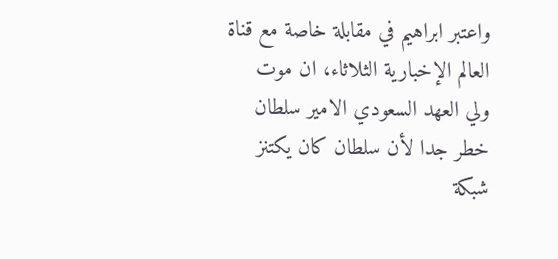واعتبر ابراهيم في مقابلة خاصة مع قناة العالم الإخبارية الثلاثاء، ان موت ولي العهد السعودي الامير سلطان خطر جدا لأن سلطان كان يكتنز شبكة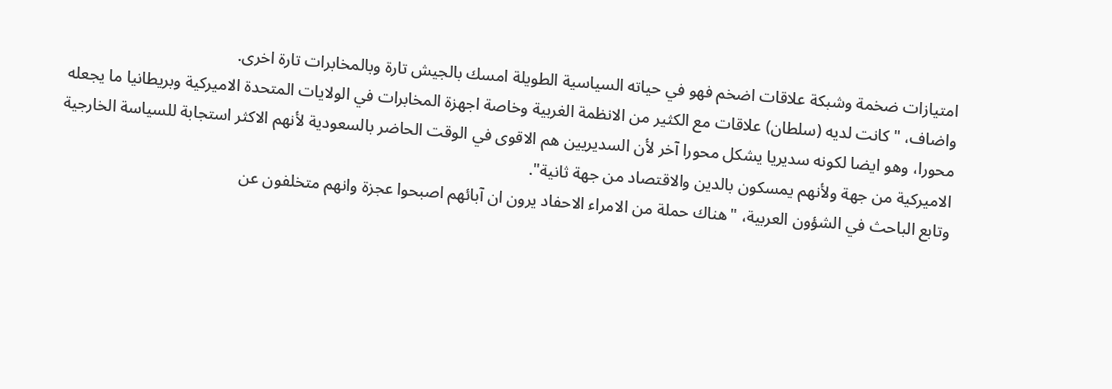امتيازات ضخمة وشبكة علاقات اضخم فهو في حياته السياسية الطويلة امسك بالجيش تارة وبالمخابرات تارة اخرى.
واضاف، "كانت لديه (سلطان) علاقات مع الكثير من الانظمة الغربية وخاصة اجهزة المخابرات في الولايات المتحدة الاميركية وبريطانيا ما يجعله محورا، وهو ايضا لكونه سديريا يشكل محورا آخر لأن السديريين هم الاقوى في الوقت الحاضر بالسعودية لأنهم الاكثر استجابة للسياسة الخارجية الاميركية من جهة ولأنهم يمسكون بالدين والاقتصاد من جهة ثانية".
وتابع الباحث في الشؤون العربية، "هناك حملة من الامراء الاحفاد يرون ان آبائهم اصبحوا عجزة وانهم متخلفون عن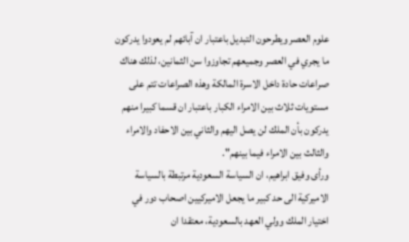علوم العصر ويطرحون التبديل باعتبار ان آبائهم لم يعودوا يدركون ما يجري في العصر وجميعهم تجاوزوا سن الثمانين، لذلك هناك صراعات حادة داخل الاسرة المالكة وهذه الصراعات تتم على مستويات ثلاث بين الامراء الكبار باعتبار ان قسما كبيرا منهم يدركون بأن الملك لن يصل اليهم والثاني بين الاحفاد والامراء والثالث بين الامراء فيما بينهم".
ورأى وفيق ابراهيم، ان السياسة السعودية مرتبطة بالسياسة الاميركية الى حد كبير ما يجعل الاميركيين اصحاب دور في اختيار الملك وولي العهد بالسعودية، معتقدا ان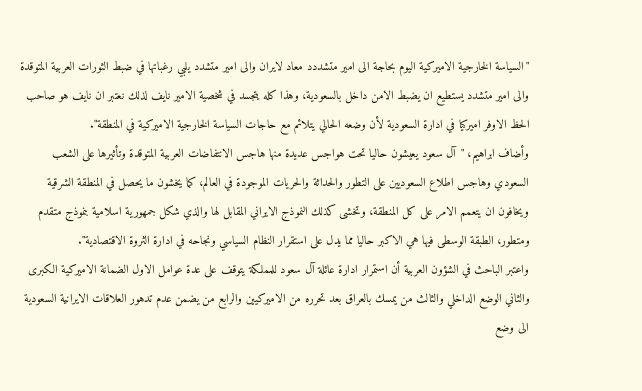"السياسة الخارجية الاميركية اليوم بحاجة الى امير متشددد معاد لايران والى امير متشدد يلبي رغباتها في ضبط الثورات العربية المتوقدة والى امير متشدد يستطيع ان يضبط الامن داخل بالسعودية، وهذا كله يتجسد في شخصية الامير نايف لذلك نعتبر ان نايف هو صاحب الحظ الاوفر اميركيا في ادارة السعودية لأن وضعه الحالي يتلائم مع حاجات السياسة الخارجية الاميركية في المنطقة".
وأضاف ابراهيم، "آل سعود يعيشون حاليا تحت هواجس عديدة منها هاجس الانتفاضات العربية المتوقدة وتأثيرها على الشعب السعودي وهاجس اطلاع السعوديين على التطور والحداثة والحريات الموجودة في العالم، كما يخشون ما يحصل في المنطقة الشرقية ويخافون ان يتعمم الامر على كل المنطقة، وتخشى كذلك النموذج الايراني المقابل لها والذي شكل جمهورية اسلامية بنموذج متقدم ومتطور، الطبقة الوسطى فيها هي الاكبر حاليا مما يدل على استقرار النظام السياسي ونجاحه في ادارة الثروة الاقتصادية".
واعتبر الباحث في الشؤون العربية أن استمرار ادارة عائلة آل سعود للمملكة يتوقف على عدة عوامل الاول الضمانة الاميركية الكبرى والثاني الوضع الداخلي والثالث من يمسك بالعراق بعد تحرره من الاميركيين والرابع من يضمن عدم تدهور العلاقات الايرانية السعودية الى وضع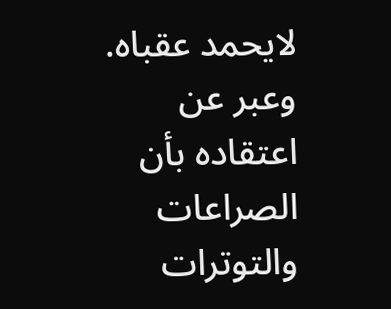لايحمد عقباه.
وعبر عن اعتقاده بأن الصراعات والتوترات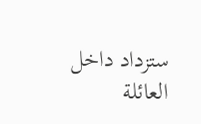ستزداد داخل العائلة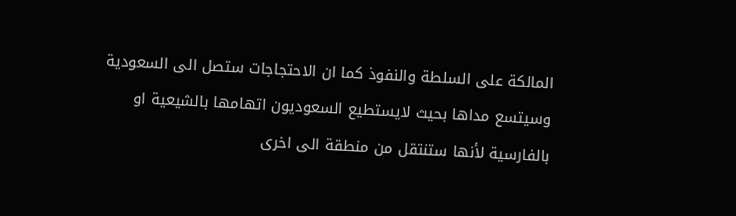المالكة على السلطة والنفوذ كما ان الاحتجاجات ستصل الى السعودية وسيتسع مداها بحيث لايستطيع السعوديون اتهامها بالشيعية او بالفارسية لأنها ستنتقل من منطقة الى اخرى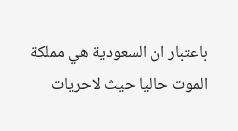باعتبار ان السعودية هي مملكة الموت حاليا حيث لاحريات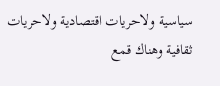سياسية ولاحريات اقتصادية ولاحريات ثقافية وهناك قمع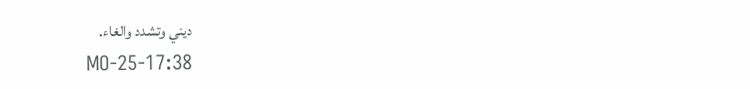ديني وتشدد والغاء.
MO-25-17:38